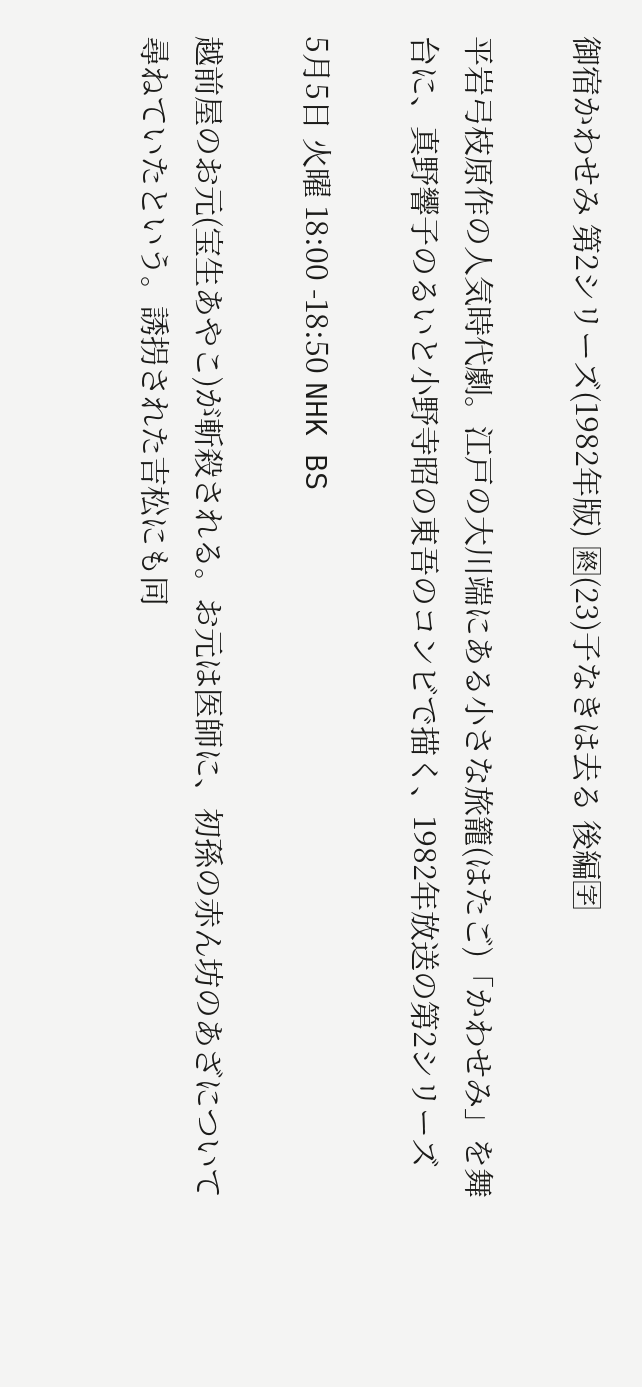御宿かわせみ 第2シリーズ(1982年版) 🈡(23)子なきは去る 後編🈑

平岩弓枝原作の人気時代劇。江戸の大川端にある小さな旅籠(はたご)「かわせみ」を舞台に、真野響子のるいと小野寺昭の東吾のコンビで描く、1982年放送の第2シリーズ

5月5日 火曜 18:00 -18:50 NHK BS

越前屋のお元(宝生あやこ)が斬殺される。お元は医師に、初孫の赤ん坊のあざについて尋ねていたという。誘拐された吉松にも同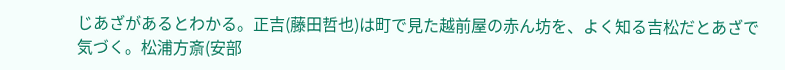じあざがあるとわかる。正吉(藤田哲也)は町で見た越前屋の赤ん坊を、よく知る吉松だとあざで気づく。松浦方斎(安部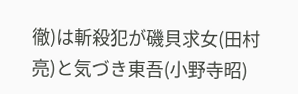徹)は斬殺犯が磯貝求女(田村亮)と気づき東吾(小野寺昭)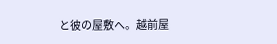と彼の屋敷へ。越前屋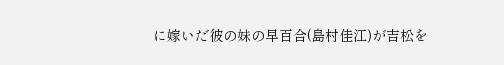に嫁いだ彼の妹の早百合(島村佳江)が吉松を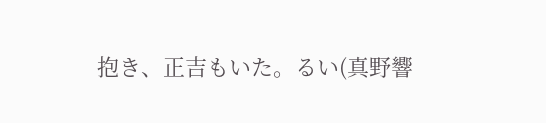抱き、正吉もいた。るい(真野響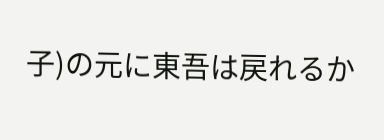子)の元に東吾は戻れるか